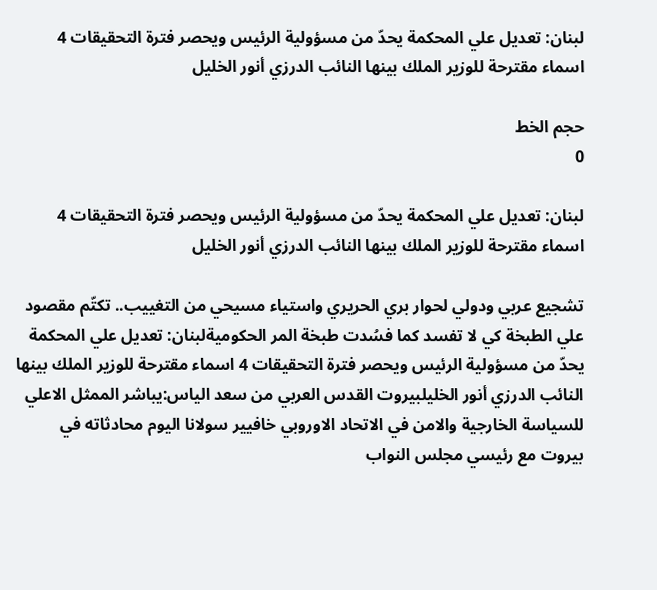لبنان: تعديل علي المحكمة يحدّ من مسؤولية الرئيس ويحصر فترة التحقيقات 4 اسماء مقترحة للوزير الملك بينها النائب الدرزي أنور الخليل

حجم الخط
0

لبنان: تعديل علي المحكمة يحدّ من مسؤولية الرئيس ويحصر فترة التحقيقات 4 اسماء مقترحة للوزير الملك بينها النائب الدرزي أنور الخليل

تشجيع عربي ودولي لحوار بري الحريري واستياء مسيحي من التغييب.. تكتّم مقصود علي الطبخة كي لا تفسد كما فسُدت طبخة المر الحكوميةلبنان: تعديل علي المحكمة يحدّ من مسؤولية الرئيس ويحصر فترة التحقيقات 4 اسماء مقترحة للوزير الملك بينها النائب الدرزي أنور الخليلبيروت القدس العربي من سعد الياس:يباشر الممثل الاعلي للسياسة الخارجية والامن في الاتحاد الاوروبي خافيير سولانا اليوم محادثاته في بيروت مع رئيسي مجلس النواب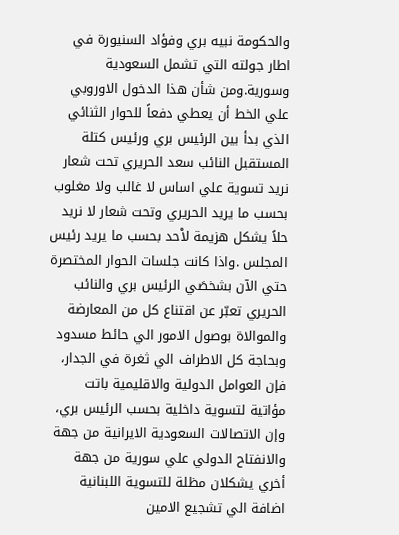والحكومة نبيه بري وفؤاد السنيورة في اطار جولته التي تشمل السعودية وسورية.ومن شأن هذا الدخول الاوروبي علي الخط أن يعطي دفعاً للحوار الثنائي الذي بدأ بين الرئيس بري ورئيس كتلة المستقبل النائب سعد الحريري تحت شعار نريد تسوية علي اساس لا غالب ولا مغلوب بحسب ما يريد الحريري وتحت شعار لا نريد حلاً يشكل هزيمة لاْحد بحسب ما يريد رئيس المجلس .واذا كانت جلسات الحوار المختصرة حتي الآن بشخصَي الرئيس بري والنائب الحريري تعبّر عن اقتناع كل من المعارضة والموالاة بوصول الامور الي حائط مسدود وبحاجة كل الاطراف الي ثغرة في الجدار، فإن العوامل الدولية والاقليمية باتت مؤاتية لتسوية داخلية بحسب الرئيس بري، وإن الاتصالات السعودية الايرانية من جهة والانفتاح الدولي علي سورية من جهة أخري يشكلان مظلة للتسوية اللبنانية اضافة الي تشجيع الامين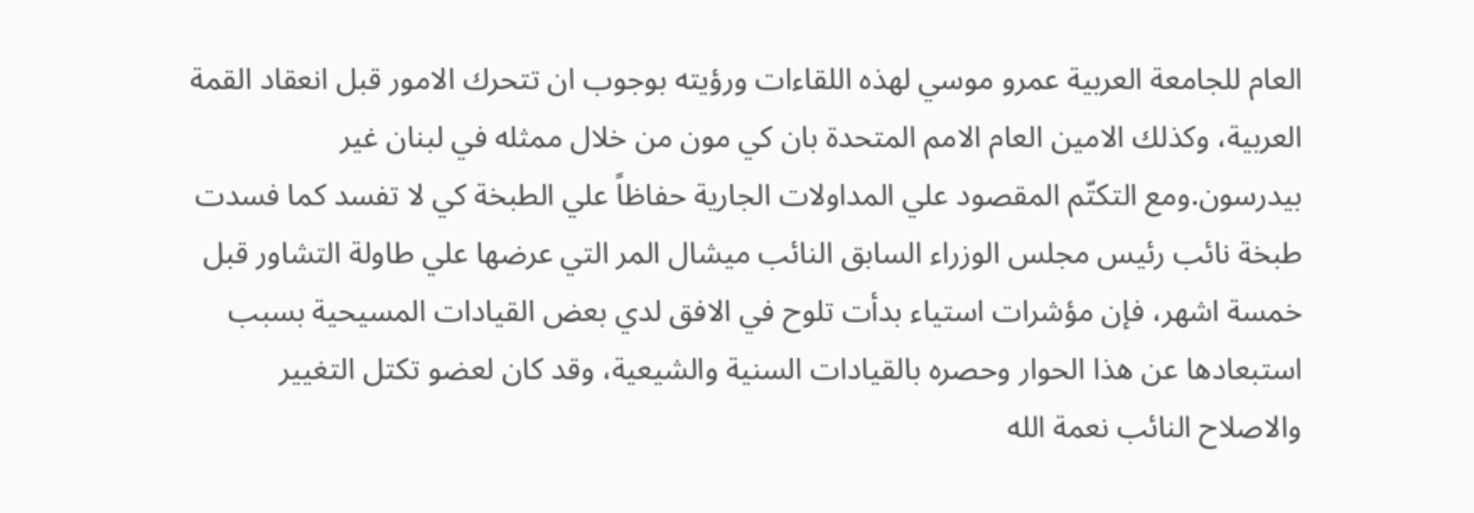العام للجامعة العربية عمرو موسي لهذه اللقاءات ورؤيته بوجوب ان تتحرك الامور قبل انعقاد القمة العربية، وكذلك الامين العام الامم المتحدة بان كي مون من خلال ممثله في لبنان غير بيدرسون.ومع التكتّم المقصود علي المداولات الجارية حفاظاً علي الطبخة كي لا تفسد كما فسدت طبخة نائب رئيس مجلس الوزراء السابق النائب ميشال المر التي عرضها علي طاولة التشاور قبل خمسة اشهر، فإن مؤشرات استياء بدأت تلوح في الافق لدي بعض القيادات المسيحية بسبب استبعادها عن هذا الحوار وحصره بالقيادات السنية والشيعية، وقد كان لعضو تكتل التغيير والاصلاح النائب نعمة الله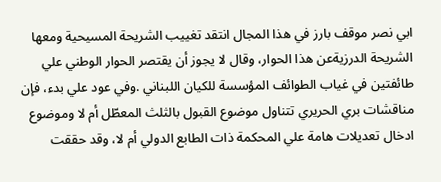ابي نصر موقف بارز في هذا المجال انتقد تغييب الشريحة المسيحية ومعها الشريحة الدرزيةعن هذا الحوار، وقال لا يجوز أن يقتصر الحوار الوطني علي طائفتين في غياب الطوائف المؤسسة للكيان اللبناني .وفي عود علي بدء، فإن مناقشات بري الحريري تتناول موضوع القبول بالثلث المعطّل أم لا وموضوع ادخال تعديلات هامة علي المحكمة ذات الطابع الدولي أم لا، وقد حققت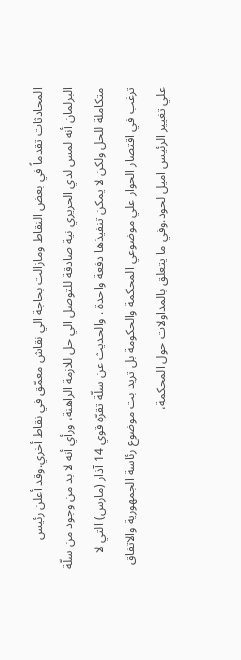المحادثات تقدماً في بعض النقاط ومازالت بحاجة الي نقاش معمّق في نقاط أخري.وقد أعلن رئيس البرلمان أنه لمس لدي الحريري نية صادقة للتوصل الي حل للازمة الراهنة، ورأي أنه لا بد من وجود من سلّة متكاملة للحل ولكن لا يمكن تنفيذها دفعة واحدة . والحديث عن سلّة تقرّه قوي 14 آذار (مارس) التي لا ترغب في اقتصار الحوار علي موضوعي المحكمة والحكومة بل تريد بت موضوع رئاسة الجمهورية والاتفاق علي تغيير الرئيس اميل لحود.وفي ما يتعلق بالمداولات حول المحكمة،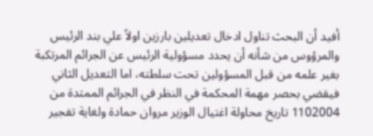أفيد أن البحث تناول ادخال تعديلين بارزين اولاً علي بند الرئيس والمرؤوس من شأنه أن يحدد مسؤولية الرئيس عن الجرائم المرتكبة بغير علمه من قبل المسؤولين تحت سلطته، اما التعديل الثاني فيقضي بحصر مهمة المحكمة في النظر في الجرائم الممتدة من 1102004 تاريخ محاولة اغتيال الوزير مروان حمادة ولغاية تفجير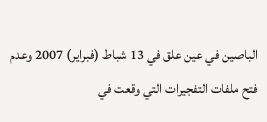الباصين في عين علق في 13 شباط (فبراير) 2007 وعدم فتح ملفات التفجيرات التي وقعت في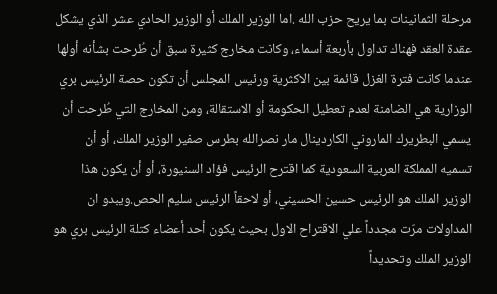مرحلة الثمانينات بما يريح حزب الله .اما الوزير الملك أو الوزير الحادي عشر الذي يشكل عقدة العقد فهناك تداول بأربعة أسماء، وكانت مخارج كثيرة سبق أن طُرحت بشأنه أولها عندما كانت فترة الغزل قائمة بين الاكثرية ورئيس المجلس أن تكون حصة الرئيس بري الوزارية هي الضامنة لعدم تعطيل الحكومة أو الاستقالة، ومن المخارج التي طُرحت أن يسمي البطريرك الماروني الكاردينال مار نصرالله بطرس صفير الوزير الملك، أو أن تسميه المملكة العربية السعودية كما اقترح الرئيس فؤاد السنيورة، أو أن يكون هذا الوزير الملك هو الرئيس حسين الحسيني، أو لاحقاً الرئيس سليم الحص.ويبدو ان المداولات مرّت مجدداً علي الاقتراح الاول بحيث يكون أحد أعضاء كتلة الرئيس بري هو الوزير الملك وتحديداً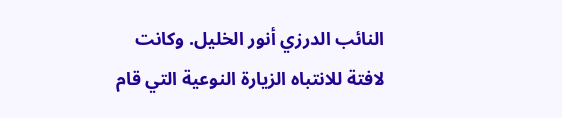النائب الدرزي أنور الخليل. وكانت لافتة للانتباه الزيارة النوعية التي قام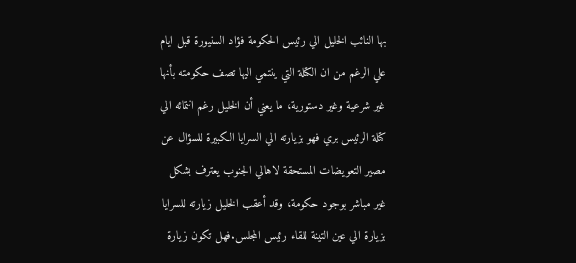بها النائب الخليل الي رئيس الحكومة فؤاد السنيورة قبل ايام علي الرغم من ان الكتلة التي ينتمي اليها تصف حكومته بأنها غير شرعية وغير دستورية، ما يعني أن الخليل رغم انتمائه الي كتلة الرئيس بري فهو بزيارته الي السرايا الكبيرة للسؤال عن مصير التعويضات المستحقة لاهالي الجنوب يعترف بشكل غير مباشر بوجود حكومة، وقد أعقب الخليل زيارته للسرايا بزيارة الي عين التينة للقاء رئيس المجلس.فهل تكون زيارة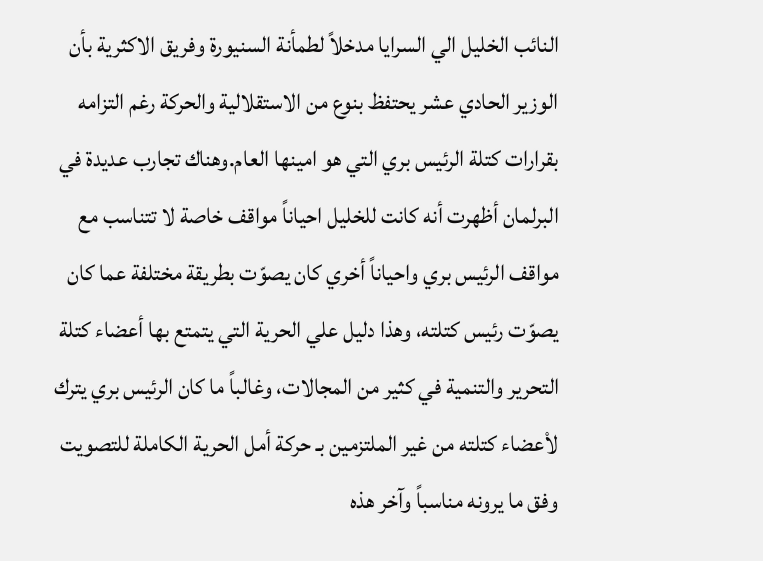النائب الخليل الي السرايا مدخلاً لطمأنة السنيورة وفريق الاكثرية بأن الوزير الحادي عشر يحتفظ بنوع من الاستقلالية والحركة رغم التزامه بقرارات كتلة الرئيس بري التي هو امينها العام.وهناك تجارب عديدة في البرلمان أظهرت أنه كانت للخليل احياناً مواقف خاصة لا تتناسب مع مواقف الرئيس بري واحياناً أخري كان يصوّت بطريقة مختلفة عما كان يصوّت رئيس كتلته، وهذا دليل علي الحرية التي يتمتع بها أعضاء كتلة التحرير والتنمية في كثير من المجالات، وغالباً ما كان الرئيس بري يترك لاْعضاء كتلته من غير الملتزمين بـ حركة أمل الحرية الكاملة للتصويت وفق ما يرونه مناسباً وآخر هذه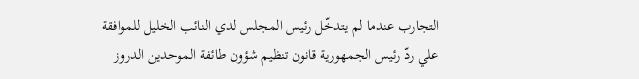التجارب عندما لم يتدخّل رئيس المجلس لدي النائب الخليل للموافقة علي ردّ رئيس الجمهورية قانون تنظيم شؤون طائفة الموحدين الدروز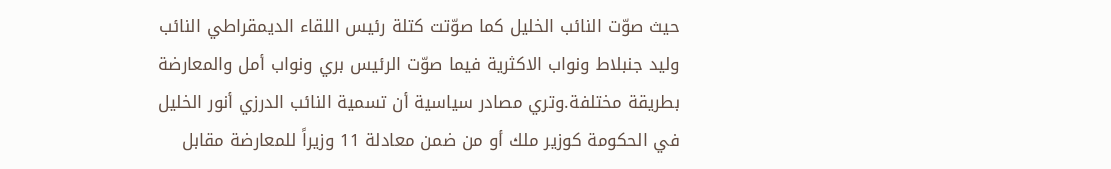حيث صوّت النائب الخليل كما صوّتت كتلة رئيس اللقاء الديمقراطي النائب وليد جنبلاط ونواب الاكثرية فيما صوّت الرئيس بري ونواب أمل والمعارضة بطريقة مختلفة.وتري مصادر سياسية أن تسمية النائب الدرزي أنور الخليل في الحكومة كوزير ملك أو من ضمن معادلة 11 وزيراً للمعارضة مقابل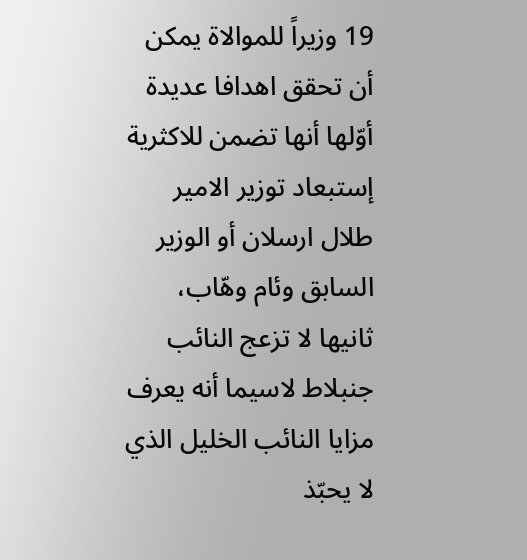19 وزيراً للموالاة يمكن أن تحقق اهدافا عديدة أوّلها أنها تضمن للاكثرية إستبعاد توزير الامير طلال ارسلان أو الوزير السابق وئام وهّاب، ثانيها لا تزعج النائب جنبلاط لاسيما أنه يعرف مزايا النائب الخليل الذي لا يحبّذ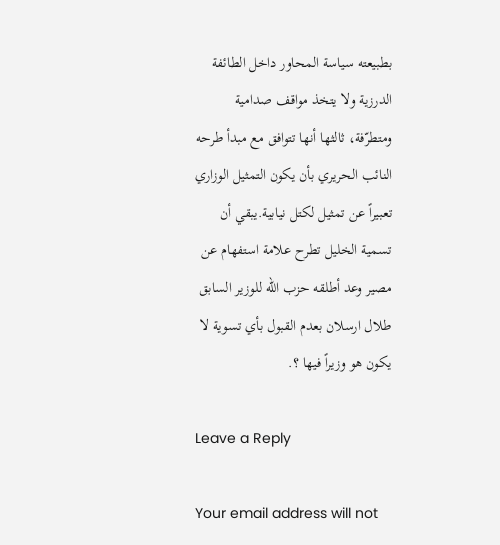بطبيعته سياسة المحاور داخل الطائفة الدرزية ولا يتخذ مواقف صدامية ومتطرّفة، ثالثها أنها تتوافق مع مبدأ طرحه النائب الحريري بأن يكون التمثيل الوزاري تعبيراً عن تمثيل لكتل نيابية.يبقي أن تسمية الخليل تطرح علامة استفهام عن مصير وعد أطلقه حزب الله للوزير السابق طلال ارسلان بعدم القبول بأي تسوية لا يكون هو وزيراً فيها ؟.

Leave a Reply

Your email address will not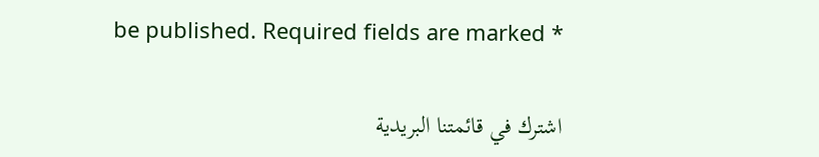be published. Required fields are marked *

اشترك في قائمتنا البريدية